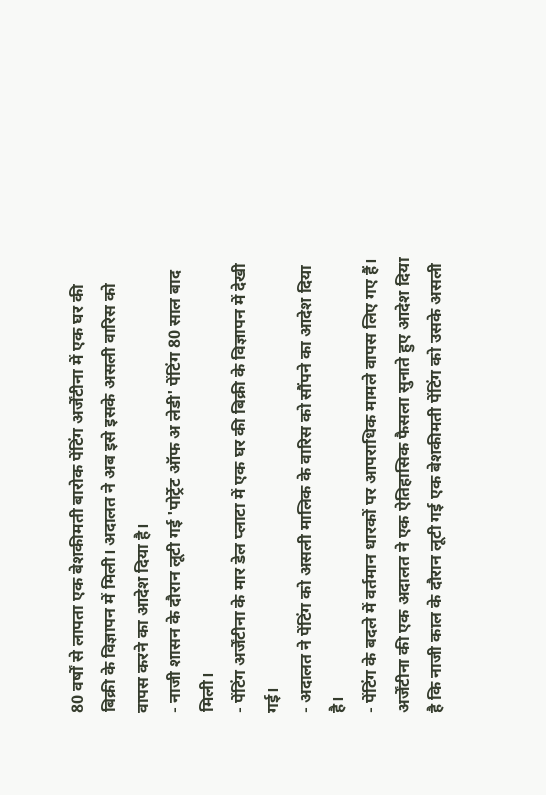80 वर्षों से लापता एक बेशकीमती बारोक पेंटिंग अर्जेंटीना में एक घर की बिक्री के विज्ञापन में मिली। अदालत ने अब इसे इसके असली वारिस को वापस करने का आदेश दिया है।
- नाजी शासन के दौरान लूटी गई 'पोर्ट्रेट ऑफ अ लेडी' पेंटिंग 80 साल बाद मिली।
- पेंटिंग अर्जेंटीना के मार डेल प्लाटा में एक घर की बिक्री के विज्ञापन में देखी गई।
- अदालत ने पेंटिंग को असली मालिक के वारिस को सौंपने का आदेश दिया है।
- पेंटिंग के बदले में वर्तमान धारकों पर आपराधिक मामले वापस लिए गए हैं।
अर्जेंटीना की एक अदालत ने एक ऐतिहासिक फैसला सुनाते हुए आदेश दिया है कि नाजी काल के दौरान लूटी गई एक बेशकीमती पेंटिंग को उसके असली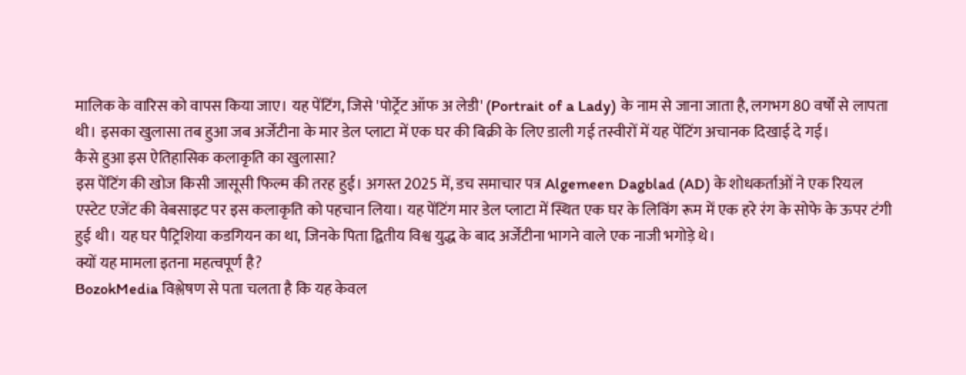मालिक के वारिस को वापस किया जाए। यह पेंटिंग, जिसे 'पोर्ट्रेट ऑफ अ लेडी' (Portrait of a Lady) के नाम से जाना जाता है, लगभग 80 वर्षों से लापता थी। इसका खुलासा तब हुआ जब अर्जेंटीना के मार डेल प्लाटा में एक घर की बिक्री के लिए डाली गई तस्वीरों में यह पेंटिंग अचानक दिखाई दे गई।
कैसे हुआ इस ऐतिहासिक कलाकृति का खुलासा?
इस पेंटिंग की खोज किसी जासूसी फिल्म की तरह हुई। अगस्त 2025 में, डच समाचार पत्र Algemeen Dagblad (AD) के शोधकर्ताओं ने एक रियल एस्टेट एजेंट की वेबसाइट पर इस कलाकृति को पहचान लिया। यह पेंटिंग मार डेल प्लाटा में स्थित एक घर के लिविंग रूम में एक हरे रंग के सोफे के ऊपर टंगी हुई थी। यह घर पैट्रिशिया कडगियन का था, जिनके पिता द्वितीय विश्व युद्ध के बाद अर्जेंटीना भागने वाले एक नाजी भगोड़े थे।
क्यों यह मामला इतना महत्वपूर्ण है?
BozokMedia विश्लेषण से पता चलता है कि यह केवल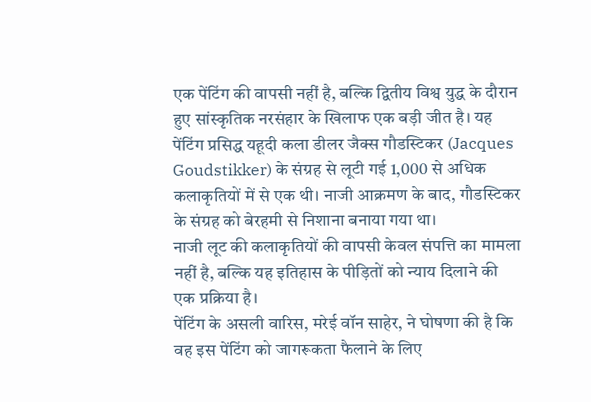एक पेंटिंग की वापसी नहीं है, बल्कि द्वितीय विश्व युद्ध के दौरान हुए सांस्कृतिक नरसंहार के खिलाफ एक बड़ी जीत है। यह पेंटिंग प्रसिद्ध यहूदी कला डीलर जैक्स गौडस्टिकर (Jacques Goudstikker) के संग्रह से लूटी गई 1,000 से अधिक कलाकृतियों में से एक थी। नाजी आक्रमण के बाद, गौडस्टिकर के संग्रह को बेरहमी से निशाना बनाया गया था।
नाजी लूट की कलाकृतियों की वापसी केवल संपत्ति का मामला नहीं है, बल्कि यह इतिहास के पीड़ितों को न्याय दिलाने की एक प्रक्रिया है।
पेंटिंग के असली वारिस, मरेई वॉन साहेर, ने घोषणा की है कि वह इस पेंटिंग को जागरूकता फैलाने के लिए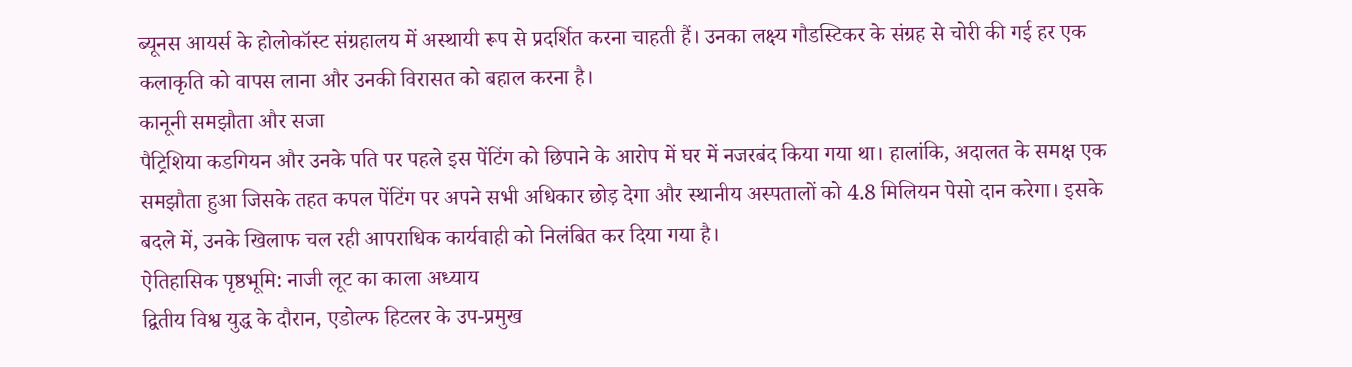ब्यूनस आयर्स के होलोकॉस्ट संग्रहालय में अस्थायी रूप से प्रदर्शित करना चाहती हैं। उनका लक्ष्य गौडस्टिकर के संग्रह से चोरी की गई हर एक कलाकृति को वापस लाना और उनकी विरासत को बहाल करना है।
कानूनी समझौता और सजा
पैट्रिशिया कडगियन और उनके पति पर पहले इस पेंटिंग को छिपाने के आरोप में घर में नजरबंद किया गया था। हालांकि, अदालत के समक्ष एक समझौता हुआ जिसके तहत कपल पेंटिंग पर अपने सभी अधिकार छोड़ देगा और स्थानीय अस्पतालों को 4.8 मिलियन पेसो दान करेगा। इसके बदले में, उनके खिलाफ चल रही आपराधिक कार्यवाही को निलंबित कर दिया गया है।
ऐतिहासिक पृष्ठभूमि: नाजी लूट का काला अध्याय
द्वितीय विश्व युद्ध के दौरान, एडोल्फ हिटलर के उप-प्रमुख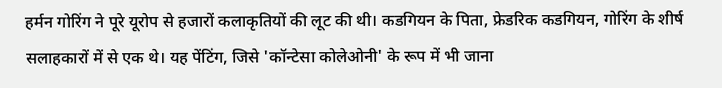हर्मन गोरिंग ने पूरे यूरोप से हजारों कलाकृतियों की लूट की थी। कडगियन के पिता, फ्रेडरिक कडगियन, गोरिंग के शीर्ष सलाहकारों में से एक थे। यह पेंटिंग, जिसे 'कॉन्टेसा कोलेओनी' के रूप में भी जाना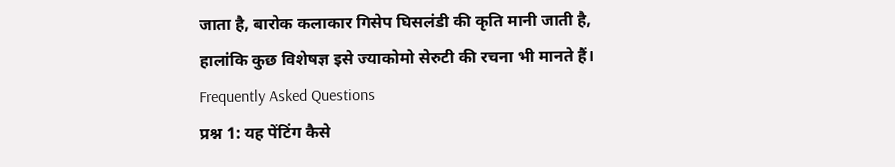जाता है, बारोक कलाकार गिसेप घिसलंडी की कृति मानी जाती है, हालांकि कुछ विशेषज्ञ इसे ज्याकोमो सेरुटी की रचना भी मानते हैं।
Frequently Asked Questions
प्रश्न 1: यह पेंटिंग कैसे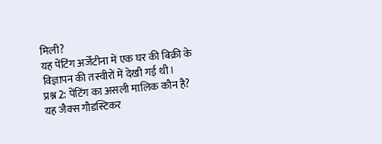मिली?
यह पेंटिंग अर्जेंटीना में एक घर की बिक्री के विज्ञापन की तस्वीरों में देखी गई थी।
प्रश्न 2: पेंटिंग का असली मालिक कौन है?
यह जैक्स गौडस्टिकर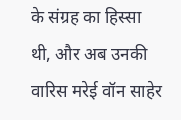के संग्रह का हिस्सा थी, और अब उनकी वारिस मरेई वॉन साहेर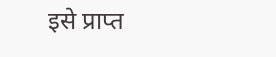इसे प्राप्त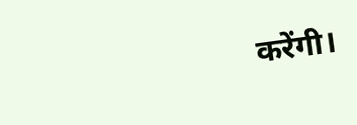करेंगी।